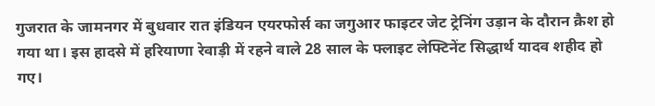गुजरात के जामनगर में बुधवार रात इंडियन एयरफोर्स का जगुआर फाइटर जेट ट्रेनिंग उड़ान के दौरान क्रैश हो गया था। इस हादसे में हरियाणा रेवाड़ी में रहने वाले 28 साल के फ्लाइट लेफ्टिनेंट सिद्धार्थ यादव शहीद हो गए।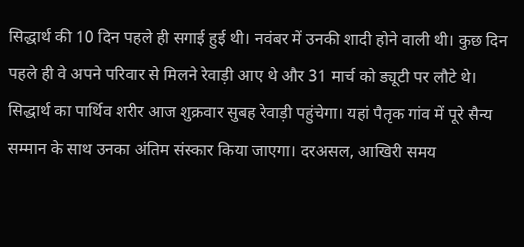सिद्धार्थ की 10 दिन पहले ही सगाई हुई थी। नवंबर में उनकी शादी होने वाली थी। कुछ दिन पहले ही वे अपने परिवार से मिलने रेवाड़ी आए थे और 31 मार्च को ड्यूटी पर लौटे थे। सिद्धार्थ का पार्थिव शरीर आज शुक्रवार सुबह रेवाड़ी पहुंचेगा। यहां पैतृक गांव में पूरे सैन्य सम्मान के साथ उनका अंतिम संस्कार किया जाएगा। दरअसल, आखिरी समय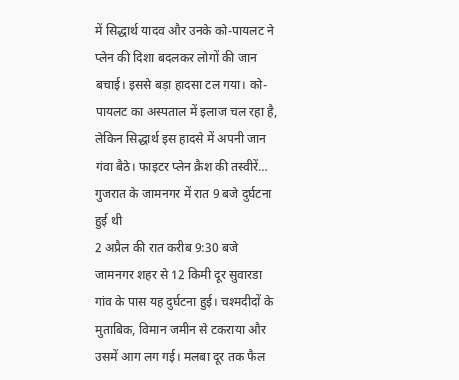में सिद्धार्थ यादव और उनके को-पायलट ने प्लेन की दिशा बदलकर लोगों की जान बचाई। इससे बड़ा हादसा टल गया। को-पायलट का अस्पताल में इलाज चल रहा है, लेकिन सिद्धार्थ इस हादसे में अपनी जान गंवा बैठे। फाइटर प्लेन क्रैश की तस्वीरें… गुजरात के जामनगर में रात 9 बजे दुर्घटना हुई थी
2 अप्रैल की रात करीब 9:30 बजे जामनगर शहर से 12 किमी दूर सुवारडा गांव के पास यह दुर्घटना हुई। चश्मदीदों के मुताबिक, विमान जमीन से टकराया और उसमें आग लग गई। मलबा दूर तक फैल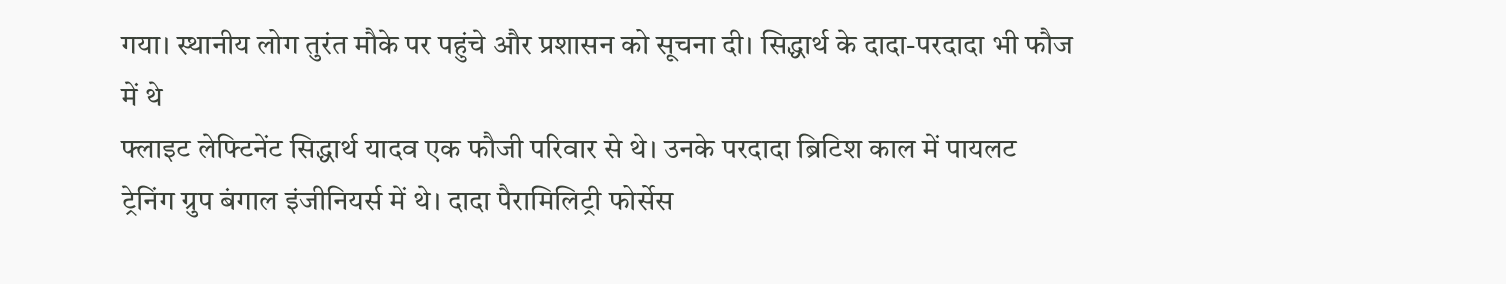गया। स्थानीय लोग तुरंत मौके पर पहुंचे और प्रशासन को सूचना दी। सिद्धार्थ के दादा-परदादा भी फौज में थे
फ्लाइट लेफ्टिनेंट सिद्धार्थ यादव एक फौजी परिवार से थे। उनके परदादा ब्रिटिश काल में पायलट ट्रेनिंग ग्रुप बंगाल इंजीनियर्स में थे। दादा पैरामिलिट्री फोर्सेस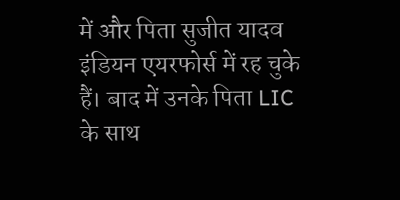में और पिता सुजीत यादव इंडियन एयरफोर्स में रह चुके हैं। बाद में उनके पिता LIC के साथ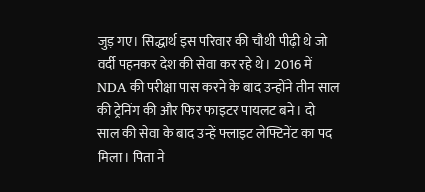जुड़ गए। सिद्धार्थ इस परिवार की चौथी पीढ़ी थे जो वर्दी पहनकर देश की सेवा कर रहे थे। 2016 में NDA की परीक्षा पास करने के बाद उन्होंने तीन साल की ट्रेनिंग की और फिर फाइटर पायलट बने। दो साल की सेवा के बाद उन्हें फ्लाइट लेफ्टिनेंट का पद मिला। पिता ने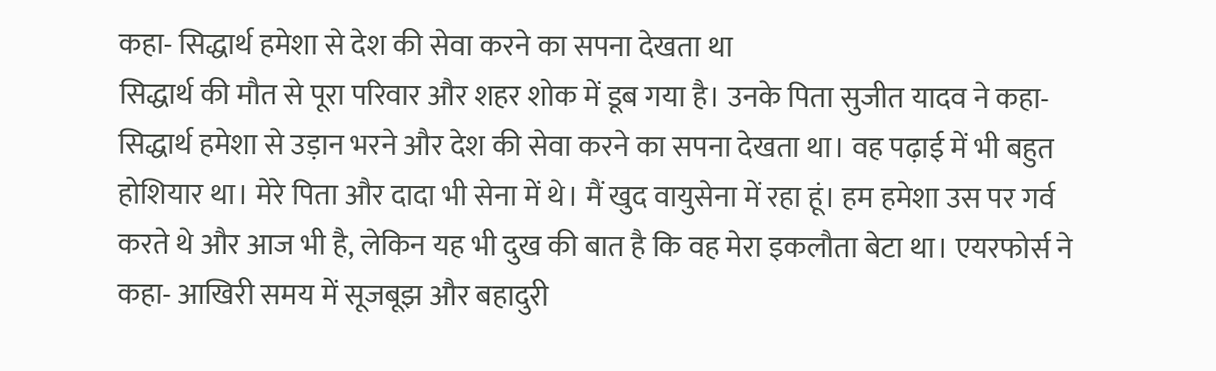कहा- सिद्धार्थ हमेशा से देश की सेवा करने का सपना देखता था
सिद्धार्थ की मौत से पूरा परिवार और शहर शोक में डूब गया है। उनके पिता सुजीत यादव ने कहा- सिद्धार्थ हमेशा से उड़ान भरने और देश की सेवा करने का सपना देखता था। वह पढ़ाई में भी बहुत होशियार था। मेरे पिता और दादा भी सेना में थे। मैं खुद वायुसेना में रहा हूं। हम हमेशा उस पर गर्व करते थे और आज भी है, लेकिन यह भी दुख की बात है कि वह मेरा इकलौता बेटा था। एयरफोर्स ने कहा- आखिरी समय में सूजबूझ और बहादुरी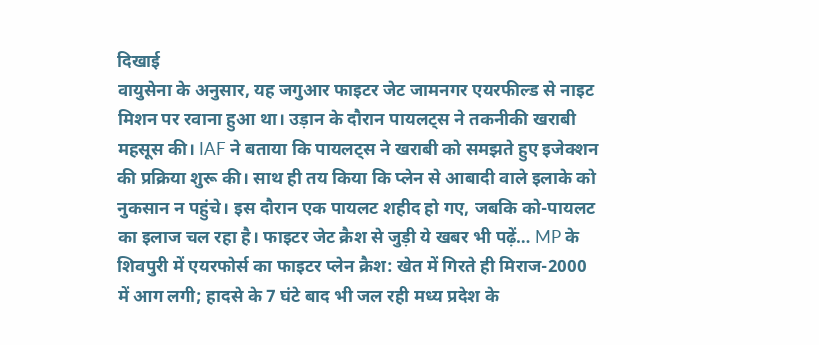दिखाई
वायुसेना के अनुसार, यह जगुआर फाइटर जेट जामनगर एयरफील्ड से नाइट मिशन पर रवाना हुआ था। उड़ान के दौरान पायलट्स ने तकनीकी खराबी महसूस की। IAF ने बताया कि पायलट्स ने खराबी को समझते हुए इजेक्शन की प्रक्रिया शुरू की। साथ ही तय किया कि प्लेन से आबादी वाले इलाके को नुकसान न पहुंचे। इस दौरान एक पायलट शहीद हो गए, जबकि को-पायलट का इलाज चल रहा है। फाइटर जेट क्रैश से जुड़ी ये खबर भी पढ़ें… MP के शिवपुरी में एयरफोर्स का फाइटर प्लेन क्रैश: खेत में गिरते ही मिराज-2000 में आग लगी; हादसे के 7 घंटे बाद भी जल रही मध्य प्रदेश के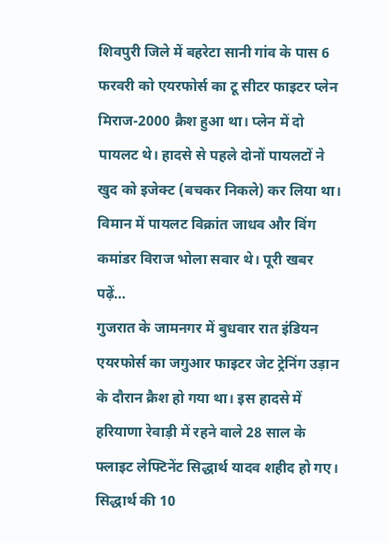शिवपुरी जिले में बहरेटा सानी गांव के पास 6 फरवरी को एयरफोर्स का टू सीटर फाइटर प्लेन मिराज-2000 क्रैश हुआ था। प्लेन में दो पायलट थे। हादसे से पहले दोनों पायलटों ने खुद को इजेक्ट (बचकर निकले) कर लिया था। विमान में पायलट विक्रांत जाधव और विंग कमांडर विराज भोला सवार थे। पूरी खबर पढ़ें…
गुजरात के जामनगर में बुधवार रात इंडियन एयरफोर्स का जगुआर फाइटर जेट ट्रेनिंग उड़ान के दौरान क्रैश हो गया था। इस हादसे में हरियाणा रेवाड़ी में रहने वाले 28 साल के फ्लाइट लेफ्टिनेंट सिद्धार्थ यादव शहीद हो गए। सिद्धार्थ की 10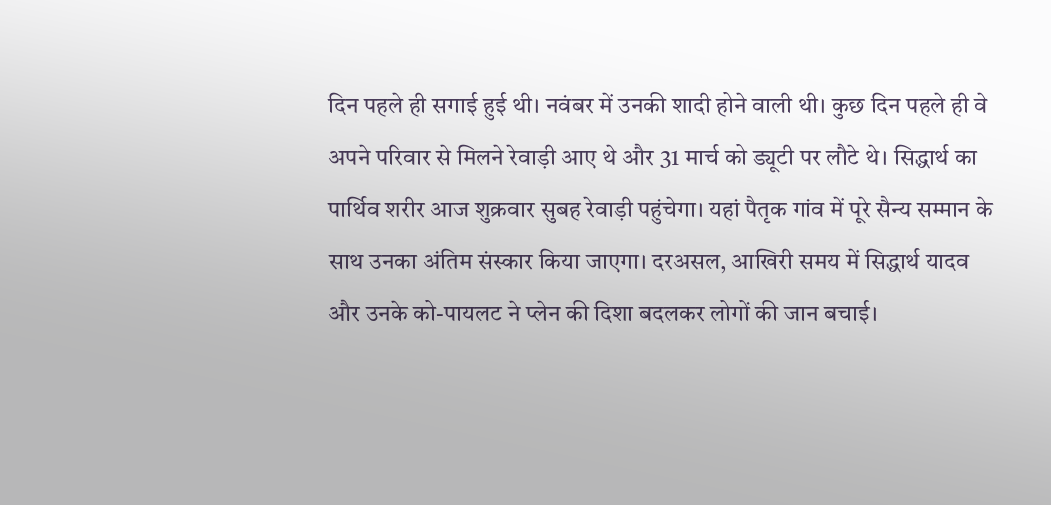दिन पहले ही सगाई हुई थी। नवंबर में उनकी शादी होने वाली थी। कुछ दिन पहले ही वे अपने परिवार से मिलने रेवाड़ी आए थे और 31 मार्च को ड्यूटी पर लौटे थे। सिद्धार्थ का पार्थिव शरीर आज शुक्रवार सुबह रेवाड़ी पहुंचेगा। यहां पैतृक गांव में पूरे सैन्य सम्मान के साथ उनका अंतिम संस्कार किया जाएगा। दरअसल, आखिरी समय में सिद्धार्थ यादव और उनके को-पायलट ने प्लेन की दिशा बदलकर लोगों की जान बचाई।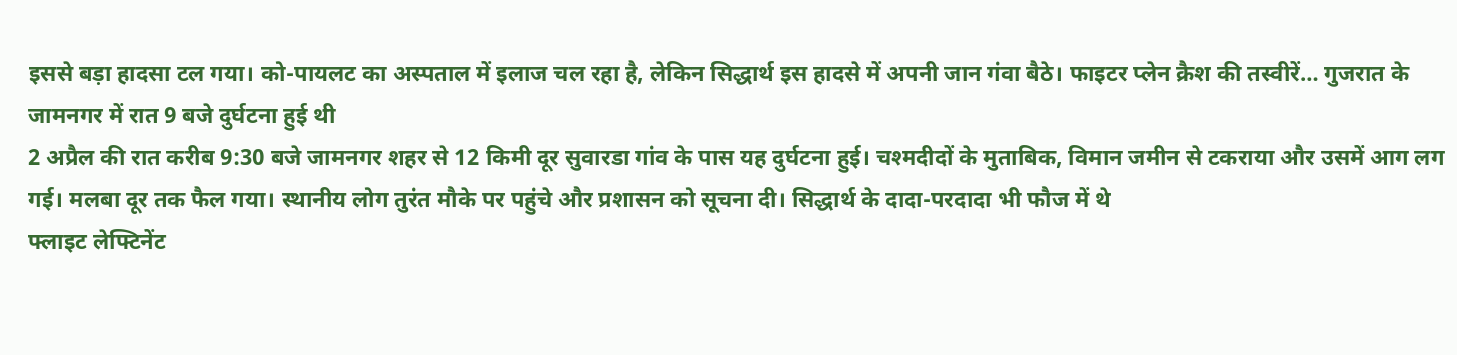इससे बड़ा हादसा टल गया। को-पायलट का अस्पताल में इलाज चल रहा है, लेकिन सिद्धार्थ इस हादसे में अपनी जान गंवा बैठे। फाइटर प्लेन क्रैश की तस्वीरें… गुजरात के जामनगर में रात 9 बजे दुर्घटना हुई थी
2 अप्रैल की रात करीब 9:30 बजे जामनगर शहर से 12 किमी दूर सुवारडा गांव के पास यह दुर्घटना हुई। चश्मदीदों के मुताबिक, विमान जमीन से टकराया और उसमें आग लग गई। मलबा दूर तक फैल गया। स्थानीय लोग तुरंत मौके पर पहुंचे और प्रशासन को सूचना दी। सिद्धार्थ के दादा-परदादा भी फौज में थे
फ्लाइट लेफ्टिनेंट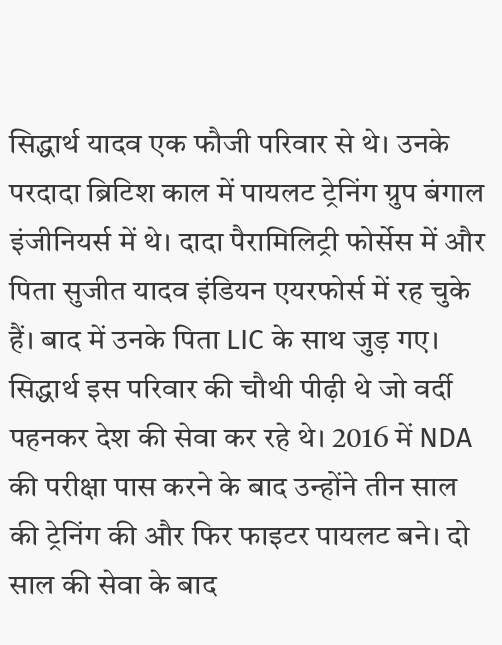सिद्धार्थ यादव एक फौजी परिवार से थे। उनके परदादा ब्रिटिश काल में पायलट ट्रेनिंग ग्रुप बंगाल इंजीनियर्स में थे। दादा पैरामिलिट्री फोर्सेस में और पिता सुजीत यादव इंडियन एयरफोर्स में रह चुके हैं। बाद में उनके पिता LIC के साथ जुड़ गए। सिद्धार्थ इस परिवार की चौथी पीढ़ी थे जो वर्दी पहनकर देश की सेवा कर रहे थे। 2016 में NDA की परीक्षा पास करने के बाद उन्होंने तीन साल की ट्रेनिंग की और फिर फाइटर पायलट बने। दो साल की सेवा के बाद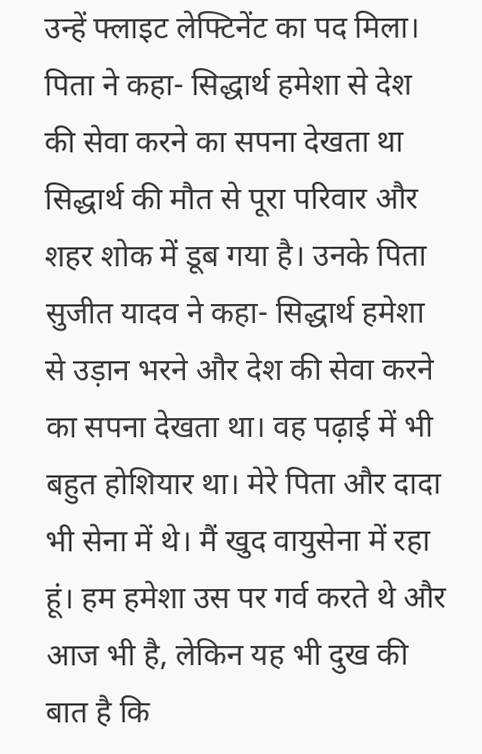उन्हें फ्लाइट लेफ्टिनेंट का पद मिला। पिता ने कहा- सिद्धार्थ हमेशा से देश की सेवा करने का सपना देखता था
सिद्धार्थ की मौत से पूरा परिवार और शहर शोक में डूब गया है। उनके पिता सुजीत यादव ने कहा- सिद्धार्थ हमेशा से उड़ान भरने और देश की सेवा करने का सपना देखता था। वह पढ़ाई में भी बहुत होशियार था। मेरे पिता और दादा भी सेना में थे। मैं खुद वायुसेना में रहा हूं। हम हमेशा उस पर गर्व करते थे और आज भी है, लेकिन यह भी दुख की बात है कि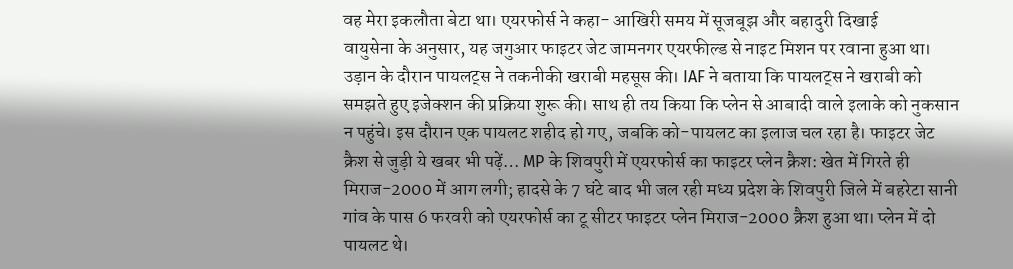वह मेरा इकलौता बेटा था। एयरफोर्स ने कहा- आखिरी समय में सूजबूझ और बहादुरी दिखाई
वायुसेना के अनुसार, यह जगुआर फाइटर जेट जामनगर एयरफील्ड से नाइट मिशन पर रवाना हुआ था। उड़ान के दौरान पायलट्स ने तकनीकी खराबी महसूस की। IAF ने बताया कि पायलट्स ने खराबी को समझते हुए इजेक्शन की प्रक्रिया शुरू की। साथ ही तय किया कि प्लेन से आबादी वाले इलाके को नुकसान न पहुंचे। इस दौरान एक पायलट शहीद हो गए, जबकि को-पायलट का इलाज चल रहा है। फाइटर जेट क्रैश से जुड़ी ये खबर भी पढ़ें… MP के शिवपुरी में एयरफोर्स का फाइटर प्लेन क्रैश: खेत में गिरते ही मिराज-2000 में आग लगी; हादसे के 7 घंटे बाद भी जल रही मध्य प्रदेश के शिवपुरी जिले में बहरेटा सानी गांव के पास 6 फरवरी को एयरफोर्स का टू सीटर फाइटर प्लेन मिराज-2000 क्रैश हुआ था। प्लेन में दो पायलट थे।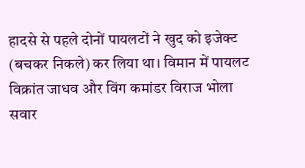हादसे से पहले दोनों पायलटों ने खुद को इजेक्ट (बचकर निकले) कर लिया था। विमान में पायलट विक्रांत जाधव और विंग कमांडर विराज भोला सवार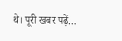थे। पूरी खबर पढ़ें…